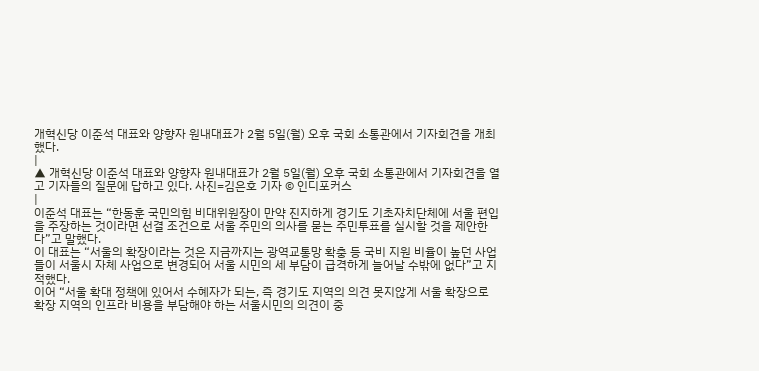개혁신당 이준석 대표와 양향자 원내대표가 2월 5일(월) 오후 국회 소통관에서 기자회견을 개최했다.
|
▲ 개혁신당 이준석 대표와 양향자 원내대표가 2월 5일(월) 오후 국회 소통관에서 기자회견을 열고 기자들의 질문에 답하고 있다. 사진=김은호 기자 © 인디포커스
|
이준석 대표는 “한동훈 국민의힘 비대위원장이 만약 진지하게 경기도 기초자치단체에 서울 편입을 주장하는 것이라면 선결 조건으로 서울 주민의 의사를 묻는 주민투표를 실시할 것을 제안한다”고 말했다.
이 대표는 “서울의 확장이라는 것은 지금까지는 광역교통망 확충 등 국비 지원 비율이 높던 사업들이 서울시 자체 사업으로 변경되어 서울 시민의 세 부담이 급격하게 늘어날 수밖에 없다”고 지적했다.
이어 “서울 확대 정책에 있어서 수혜자가 되는, 즉 경기도 지역의 의견 못지않게 서울 확장으로 확장 지역의 인프라 비용을 부담해야 하는 서울시민의 의견이 중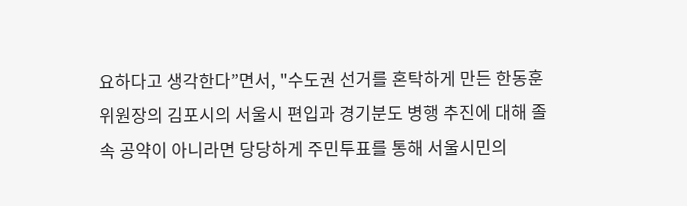요하다고 생각한다”면서, "수도권 선거를 혼탁하게 만든 한동훈 위원장의 김포시의 서울시 편입과 경기분도 병행 추진에 대해 졸속 공약이 아니라면 당당하게 주민투표를 통해 서울시민의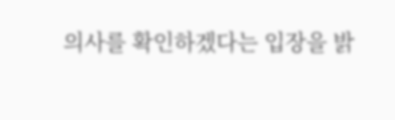의사를 확인하겠다는 입장을 밝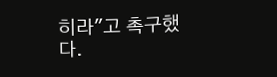히라"고 촉구했다.